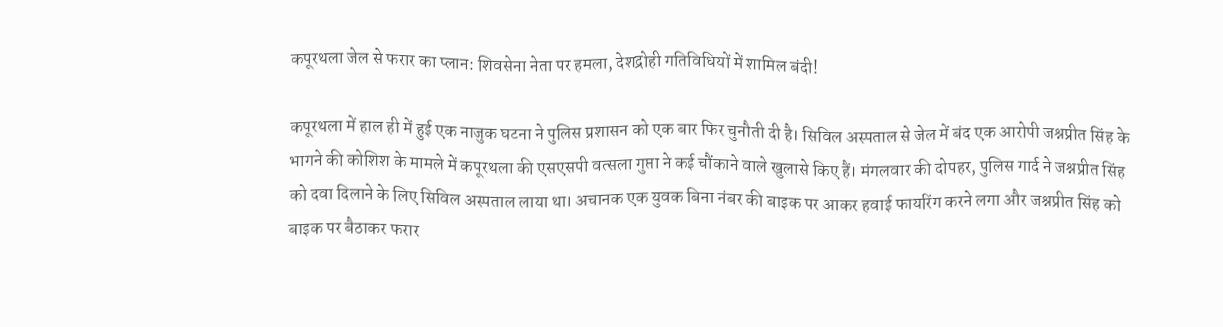कपूरथला जेल से फरार का प्लान: शिवसेना नेता पर हमला, देशद्रोही गतिविधियों में शामिल बंदी!

कपूरथला में हाल ही में हुई एक नाजुक घटना ने पुलिस प्रशासन को एक बार फिर चुनौती दी है। सिविल अस्पताल से जेल में बंद एक आरोपी जश्नप्रीत सिंह के भागने की कोशिश के मामले में कपूरथला की एसएसपी वत्सला गुप्ता ने कई चौंकाने वाले खुलासे किए हैं। मंगलवार की दोपहर, पुलिस गार्द ने जश्नप्रीत सिंह को दवा दिलाने के लिए सिविल अस्पताल लाया था। अचानक एक युवक बिना नंबर की बाइक पर आकर हवाई फायरिंग करने लगा और जश्नप्रीत सिंह को बाइक पर बैठाकर फरार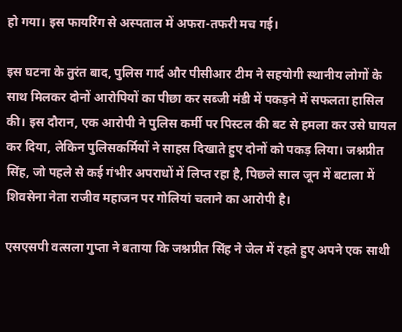हो गया। इस फायरिंग से अस्पताल में अफरा-तफरी मच गई।

इस घटना के तुरंत बाद, पुलिस गार्द और पीसीआर टीम ने सहयोगी स्थानीय लोगों के साथ मिलकर दोनों आरोपियों का पीछा कर सब्जी मंडी में पकड़ने में सफलता हासिल की। इस दौरान, एक आरोपी ने पुलिस कर्मी पर पिस्टल की बट से हमला कर उसे घायल कर दिया, लेकिन पुलिसकर्मियों ने साहस दिखाते हुए दोनों को पकड़ लिया। जश्नप्रीत सिंह, जो पहले से कई गंभीर अपराधों में लिप्त रहा है, पिछले साल जून में बटाला में शिवसेना नेता राजीव महाजन पर गोलियां चलाने का आरोपी है।

एसएसपी वत्सला गुप्ता ने बताया कि जश्नप्रीत सिंह ने जेल में रहते हुए अपने एक साथी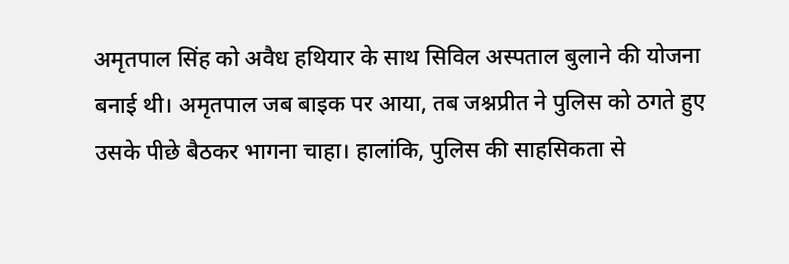अमृतपाल सिंह को अवैध हथियार के साथ सिविल अस्पताल बुलाने की योजना बनाई थी। अमृतपाल जब बाइक पर आया, तब जश्नप्रीत ने पुलिस को ठगते हुए उसके पीछे बैठकर भागना चाहा। हालांकि, पुलिस की साहसिकता से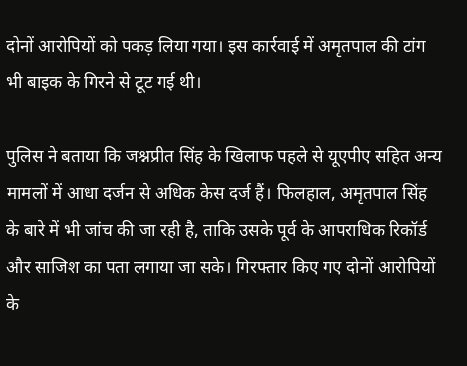दोनों आरोपियों को पकड़ लिया गया। इस कार्रवाई में अमृतपाल की टांग भी बाइक के गिरने से टूट गई थी।

पुलिस ने बताया कि जश्नप्रीत सिंह के खिलाफ पहले से यूएपीए सहित अन्य मामलों में आधा दर्जन से अधिक केस दर्ज हैं। फिलहाल, अमृतपाल सिंह के बारे में भी जांच की जा रही है, ताकि उसके पूर्व के आपराधिक रिकॉर्ड और साजिश का पता लगाया जा सके। गिरफ्तार किए गए दोनों आरोपियों के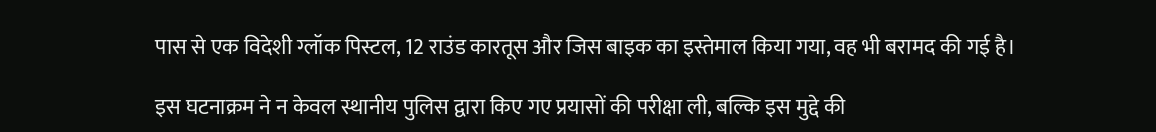पास से एक विदेशी ग्लॉक पिस्टल, 12 राउंड कारतूस और जिस बाइक का इस्तेमाल किया गया, वह भी बरामद की गई है।

इस घटनाक्रम ने न केवल स्थानीय पुलिस द्वारा किए गए प्रयासों की परीक्षा ली, बल्कि इस मुद्दे की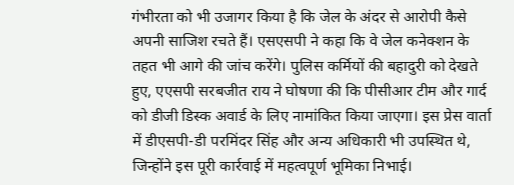गंभीरता को भी उजागर किया है कि जेल के अंदर से आरोपी कैसे अपनी साजिश रचते हैं। एसएसपी ने कहा कि वे जेल कनेक्शन के तहत भी आगे की जांच करेंगे। पुलिस कर्मियों की बहादुरी को देखते हुए, एएसपी सरबजीत राय ने घोषणा की कि पीसीआर टीम और गार्द को डीजी डिस्क अवार्ड के लिए नामांकित किया जाएगा। इस प्रेस वार्ता में डीएसपी-डी परमिंदर सिंह और अन्य अधिकारी भी उपस्थित थे, जिन्होंने इस पूरी कार्रवाई में महत्वपूर्ण भूमिका निभाई।